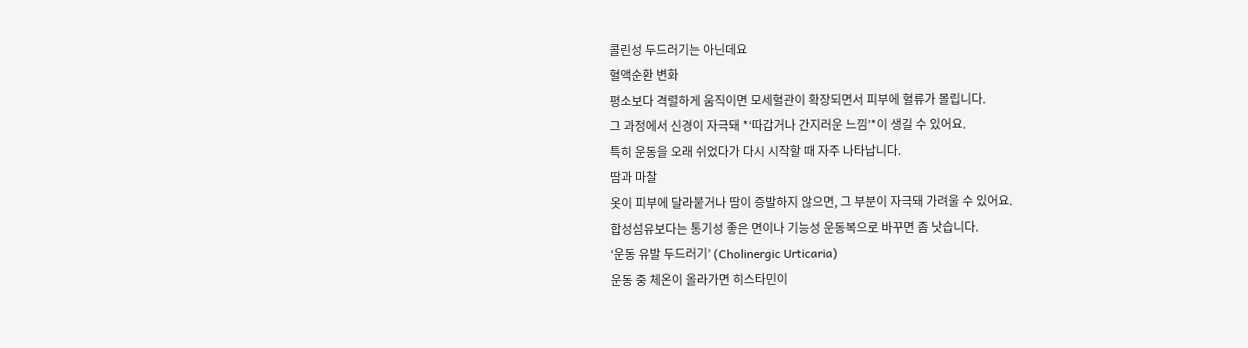콜린성 두드러기는 아닌데요
혈액순환 변화
평소보다 격렬하게 움직이면 모세혈관이 확장되면서 피부에 혈류가 몰립니다.
그 과정에서 신경이 자극돼 *‘따갑거나 간지러운 느낌’*이 생길 수 있어요.
특히 운동을 오래 쉬었다가 다시 시작할 때 자주 나타납니다.
땀과 마찰
옷이 피부에 달라붙거나 땀이 증발하지 않으면, 그 부분이 자극돼 가려울 수 있어요.
합성섬유보다는 통기성 좋은 면이나 기능성 운동복으로 바꾸면 좀 낫습니다.
‘운동 유발 두드러기’ (Cholinergic Urticaria)
운동 중 체온이 올라가면 히스타민이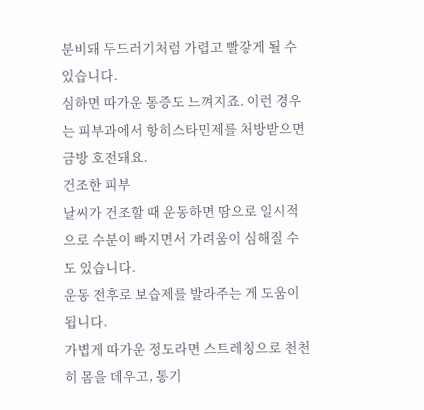분비돼 두드러기처럼 가렵고 빨갛게 될 수 있습니다.
심하면 따가운 통증도 느껴지죠. 이런 경우는 피부과에서 항히스타민제를 처방받으면 금방 호전돼요.
건조한 피부
날씨가 건조할 때 운동하면 땀으로 일시적으로 수분이 빠지면서 가려움이 심해질 수도 있습니다.
운동 전후로 보습제를 발라주는 게 도움이 됩니다.
가볍게 따가운 정도라면 스트레칭으로 천천히 몸을 데우고, 통기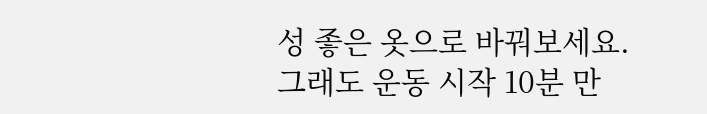성 좋은 옷으로 바꿔보세요.
그래도 운동 시작 10분 만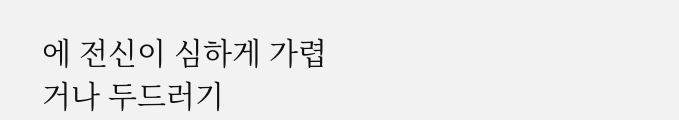에 전신이 심하게 가렵거나 두드러기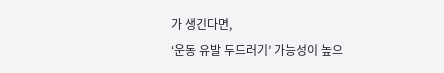가 생긴다면,
‘운동 유발 두드러기’ 가능성이 높으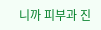니까 피부과 진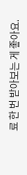료 한 번 받아보는 게 좋아요.